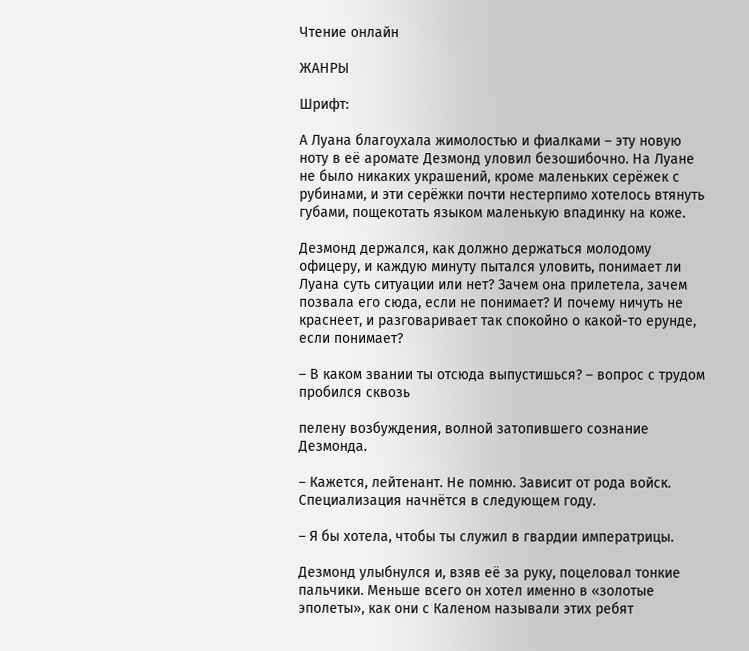Чтение онлайн

ЖАНРЫ

Шрифт:

А Луана благоухала жимолостью и фиалками – эту новую ноту в её аромате Дезмонд уловил безошибочно. На Луане не было никаких украшений, кроме маленьких серёжек с рубинами, и эти серёжки почти нестерпимо хотелось втянуть губами, пощекотать языком маленькую впадинку на коже.

Дезмонд держался, как должно держаться молодому офицеру, и каждую минуту пытался уловить, понимает ли Луана суть ситуации или нет? Зачем она прилетела, зачем позвала его сюда, если не понимает? И почему ничуть не краснеет, и разговаривает так спокойно о какой-то ерунде, если понимает?

– В каком звании ты отсюда выпустишься? – вопрос с трудом пробился сквозь

пелену возбуждения, волной затопившего сознание Дезмонда.

– Кажется, лейтенант. Не помню. Зависит от рода войск. Специализация начнётся в следующем году.

– Я бы хотела, чтобы ты служил в гвардии императрицы.

Дезмонд улыбнулся и, взяв её за руку, поцеловал тонкие пальчики. Меньше всего он хотел именно в «золотые эполеты», как они с Каленом называли этих ребят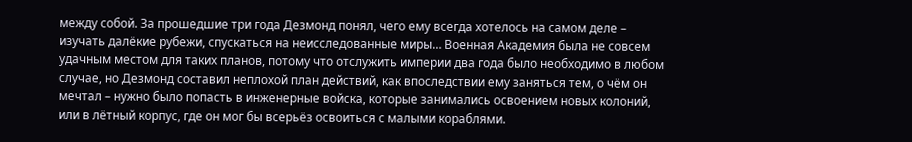между собой. За прошедшие три года Дезмонд понял, чего ему всегда хотелось на самом деле – изучать далёкие рубежи, спускаться на неисследованные миры… Военная Академия была не совсем удачным местом для таких планов, потому что отслужить империи два года было необходимо в любом случае, но Дезмонд составил неплохой план действий, как впоследствии ему заняться тем, о чём он мечтал – нужно было попасть в инженерные войска, которые занимались освоением новых колоний, или в лётный корпус, где он мог бы всерьёз освоиться с малыми кораблями.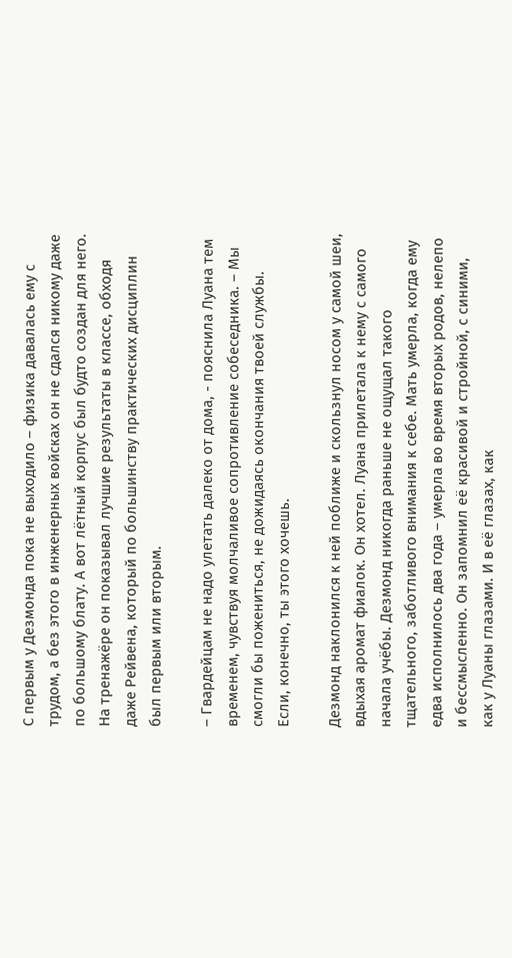С первым у Дезмонда пока не выходило – физика давалась ему с трудом, а без этого в инженерных войсках он не сдался никому даже по большому блату. А вот лётный корпус был будто создан для него. На тренажёре он показывал лучшие результаты в классе, обходя даже Рейвена, который по большинству практических дисциплин был первым или вторым.

– Гвардейцам не надо улетать далеко от дома, - пояснила Луана тем временем, чувствуя молчаливое сопротивление собеседника. – Мы смогли бы пожениться, не дожидаясь окончания твоей службы. Если, конечно, ты этого хочешь.

Дезмонд наклонился к ней поближе и скользнул носом у самой шеи, вдыхая аромат фиалок. Он хотел. Луана прилетала к нему с самого начала учёбы. Дезмонд никогда раньше не ощущал такого тщательного, заботливого внимания к себе. Мать умерла, когда ему едва исполнилось два года – умерла во время вторых родов, нелепо и бессмысленно. Он запомнил её красивой и стройной, с синими, как у Луаны глазами. И в её глазах, как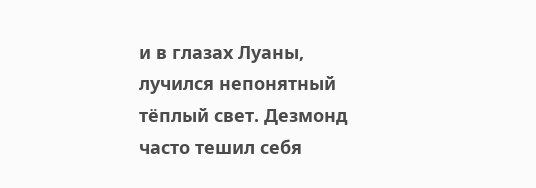и в глазах Луаны, лучился непонятный тёплый свет. Дезмонд часто тешил себя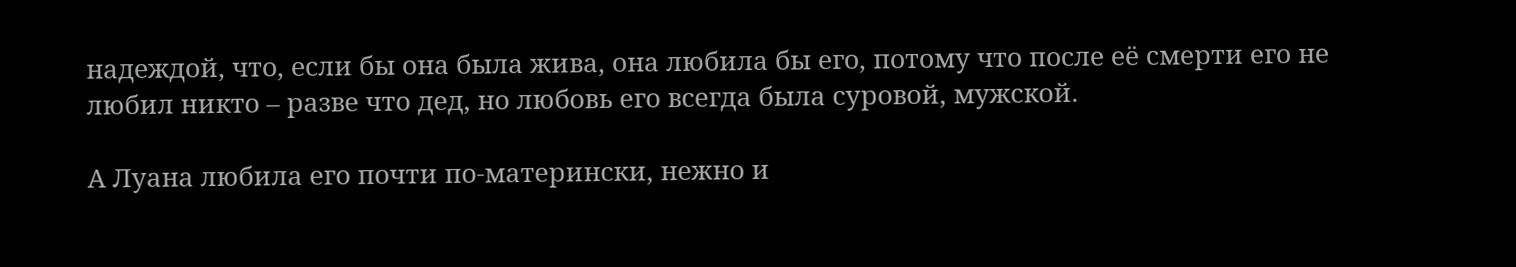надеждой, что, если бы она была жива, она любила бы его, потому что после её смерти его не любил никто – разве что дед, но любовь его всегда была суровой, мужской.

А Луана любила его почти по-матерински, нежно и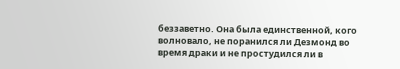беззаветно. Она была единственной, кого волновало, не поранился ли Дезмонд во время драки и не простудился ли в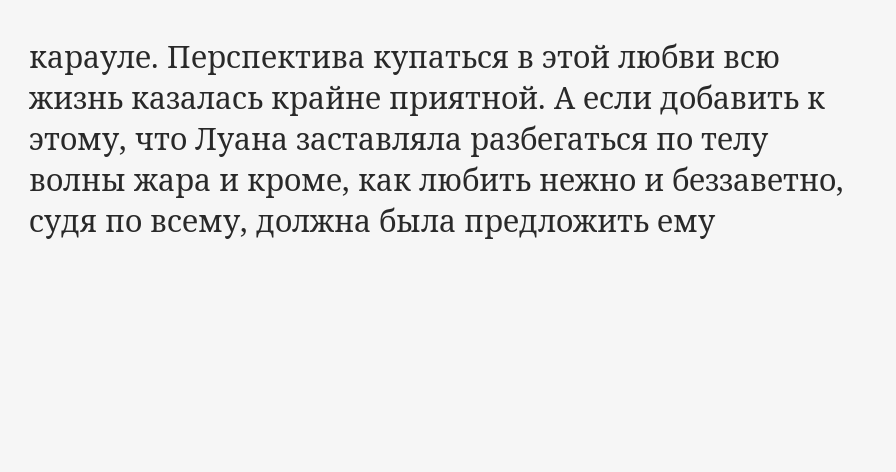карауле. Перспектива купаться в этой любви всю жизнь казалась крайне приятной. А если добавить к этому, что Луана заставляла разбегаться по телу волны жара и кроме, как любить нежно и беззаветно, судя по всему, должна была предложить ему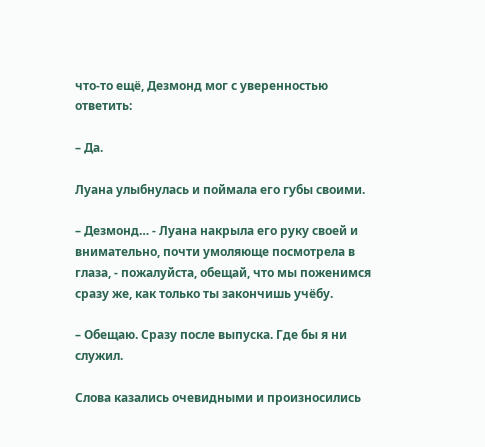что-то ещё, Дезмонд мог с уверенностью ответить:

– Да.

Луана улыбнулась и поймала его губы своими.

– Дезмонд… - Луана накрыла его руку своей и внимательно, почти умоляюще посмотрела в глаза, - пожалуйста, обещай, что мы поженимся сразу же, как только ты закончишь учёбу.

– Обещаю. Сразу после выпуска. Где бы я ни служил.

Слова казались очевидными и произносились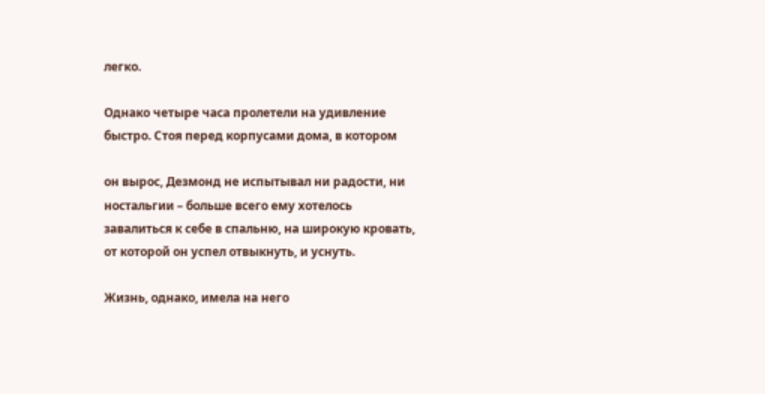легко.

Однако четыре часа пролетели на удивление быстро. Стоя перед корпусами дома, в котором

он вырос, Дезмонд не испытывал ни радости, ни ностальгии – больше всего ему хотелось завалиться к себе в спальню, на широкую кровать, от которой он успел отвыкнуть, и уснуть.

Жизнь, однако, имела на него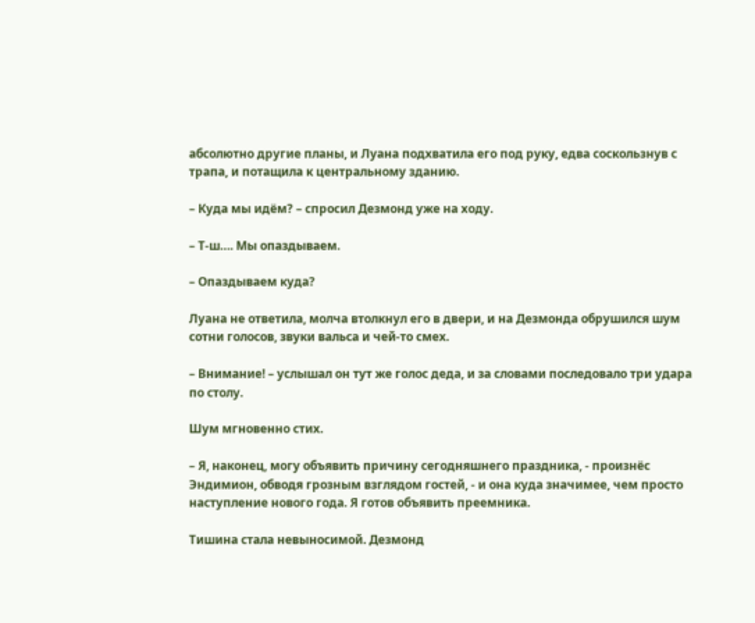абсолютно другие планы, и Луана подхватила его под руку, едва соскользнув с трапа, и потащила к центральному зданию.

– Куда мы идём? – спросил Дезмонд уже на ходу.

– Т-ш…. Мы опаздываем.

– Опаздываем куда?

Луана не ответила, молча втолкнул его в двери, и на Дезмонда обрушился шум сотни голосов, звуки вальса и чей-то смех.

– Внимание! – услышал он тут же голос деда, и за словами последовало три удара по столу.

Шум мгновенно стих.

– Я, наконец, могу объявить причину сегодняшнего праздника, - произнёс Эндимион, обводя грозным взглядом гостей, - и она куда значимее, чем просто наступление нового года. Я готов объявить преемника.

Тишина стала невыносимой. Дезмонд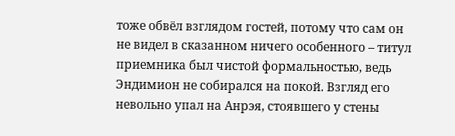тоже обвёл взглядом гостей, потому что сам он не видел в сказанном ничего особенного – титул приемника был чистой формальностью, ведь Эндимион не собирался на покой. Взгляд его невольно упал на Анрэя, стоявшего у стены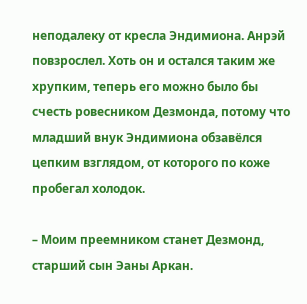неподалеку от кресла Эндимиона. Анрэй повзрослел. Хоть он и остался таким же хрупким, теперь его можно было бы счесть ровесником Дезмонда, потому что младший внук Эндимиона обзавёлся цепким взглядом, от которого по коже пробегал холодок.

– Моим преемником станет Дезмонд, старший сын Эаны Аркан.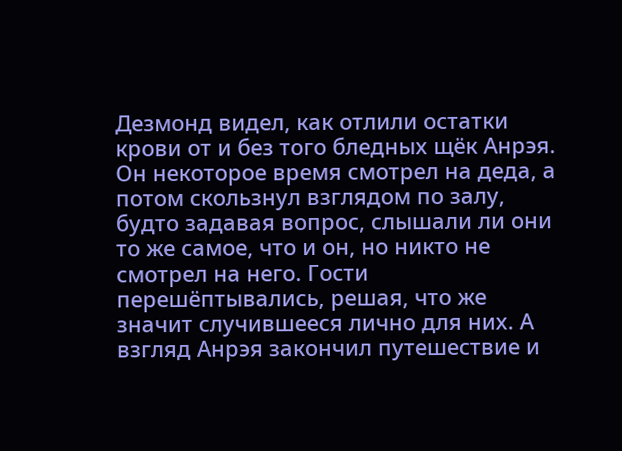Дезмонд видел, как отлили остатки крови от и без того бледных щёк Анрэя. Он некоторое время смотрел на деда, а потом скользнул взглядом по залу, будто задавая вопрос, слышали ли они то же самое, что и он, но никто не смотрел на него. Гости перешёптывались, решая, что же значит случившееся лично для них. А взгляд Анрэя закончил путешествие и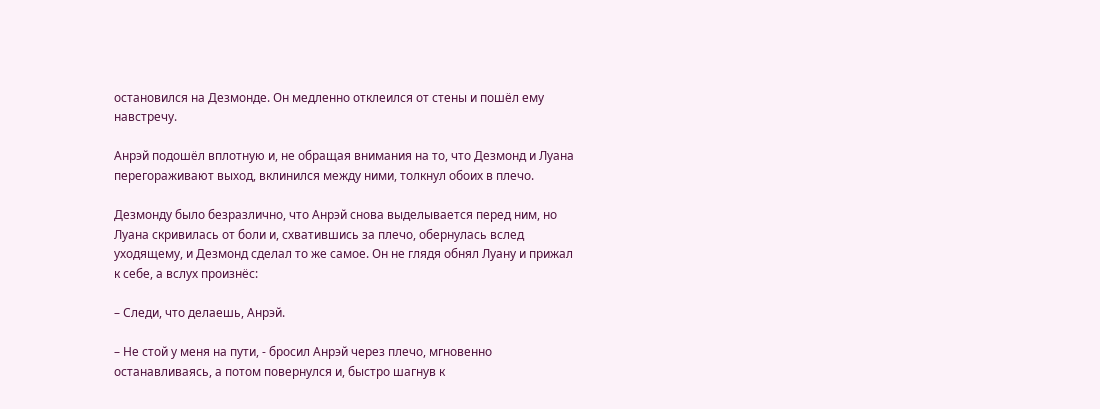остановился на Дезмонде. Он медленно отклеился от стены и пошёл ему навстречу.

Анрэй подошёл вплотную и, не обращая внимания на то, что Дезмонд и Луана перегораживают выход, вклинился между ними, толкнул обоих в плечо.

Дезмонду было безразлично, что Анрэй снова выделывается перед ним, но Луана скривилась от боли и, схватившись за плечо, обернулась вслед уходящему, и Дезмонд сделал то же самое. Он не глядя обнял Луану и прижал к себе, а вслух произнёс:

– Следи, что делаешь, Анрэй.

– Не стой у меня на пути, - бросил Анрэй через плечо, мгновенно останавливаясь, а потом повернулся и, быстро шагнув к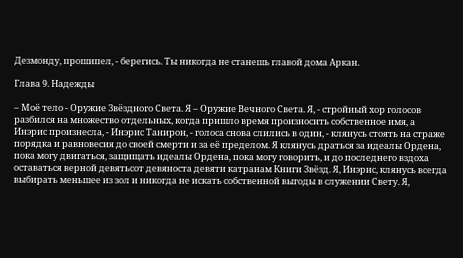Дезмонду, прошипел, - берегись. Ты никогда не станешь главой дома Аркан.

Глава 9. Надежды

– Моё тело - Оружие Звёздного Света. Я – Оружие Вечного Света. Я, - стройный хор голосов разбился на множество отдельных, когда пришло время произносить собственное имя, а Инэрис произнесла, - Инэрис Танирон, - голоса снова слились в один, - клянусь стоять на страже порядка и равновесия до своей смерти и за её пределом. Я клянусь драться за идеалы Ордена, пока могу двигаться, защищать идеалы Ордена, пока могу говорить, и до последнего вздоха оставаться верной девятьсот девяноста девяти катранам Книги Звёзд. Я, Инэрис, клянусь всегда выбирать меньшее из зол и никогда не искать собственной выгоды в служении Свету. Я,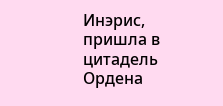Инэрис, пришла в цитадель Ордена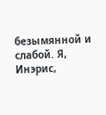безымянной и слабой. Я, Инэрис,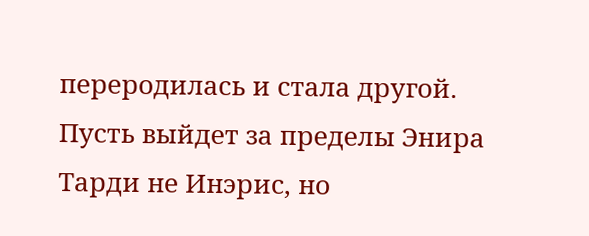переродилась и стала другой. Пусть выйдет за пределы Энира Тарди не Инэрис, но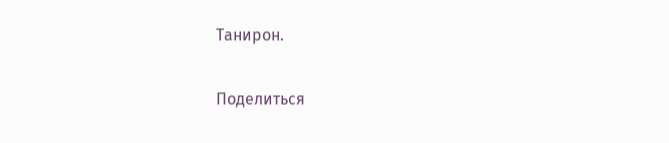Танирон.

Поделиться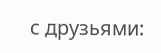с друзьями: